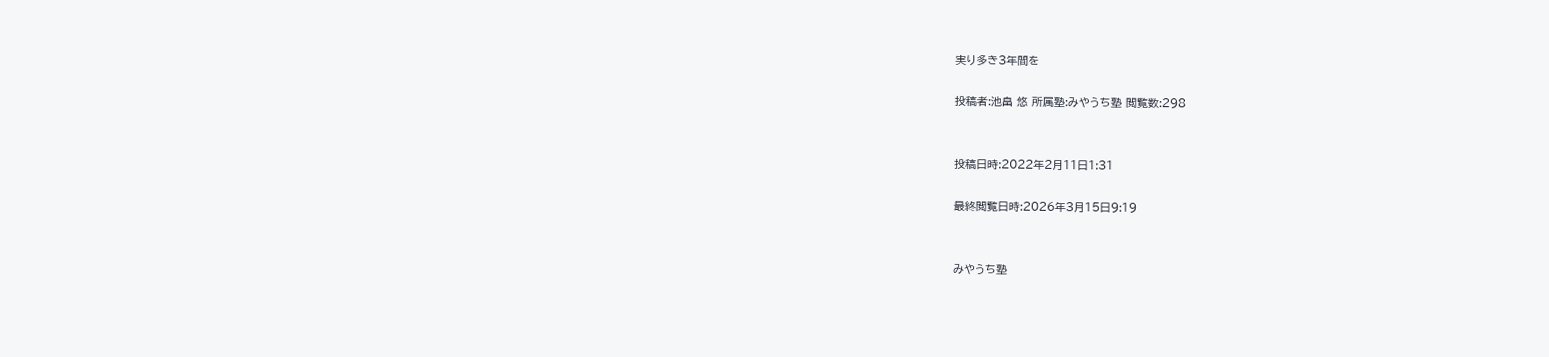実り多き3年間を

投稿者:池畠 悠 所属塾:みやうち塾 閲覧数:298


投稿日時:2022年2月11日1:31

最終閲覧日時:2026年3月15日9:19


みやうち塾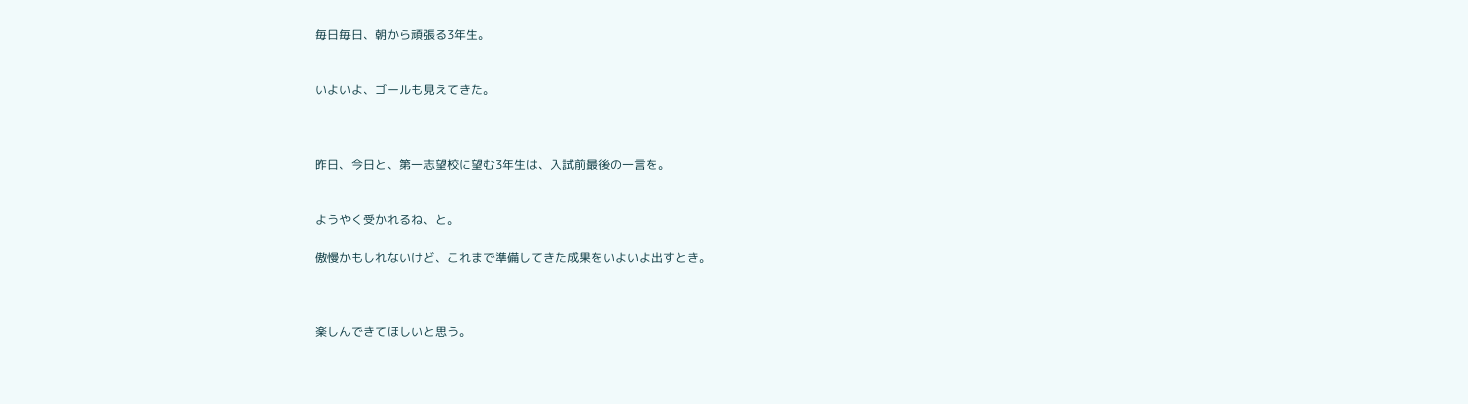毎日毎日、朝から頑張る3年生。


いよいよ、ゴールも見えてきた。



昨日、今日と、第一志望校に望む3年生は、入試前最後の一言を。


ようやく受かれるね、と。

傲慢かもしれないけど、これまで準備してきた成果をいよいよ出すとき。



楽しんできてほしいと思う。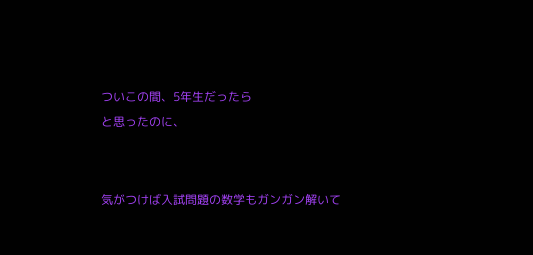ついこの間、5年生だったら
と思ったのに、


気がつけば入試問題の数学もガンガン解いて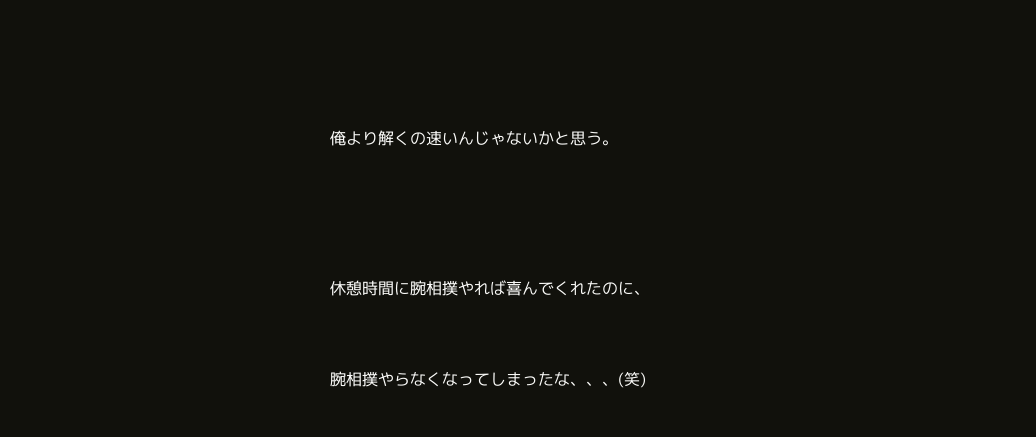俺より解くの速いんじゃないかと思う。




休憩時間に腕相撲やれば喜んでくれたのに、


腕相撲やらなくなってしまったな、、、(笑)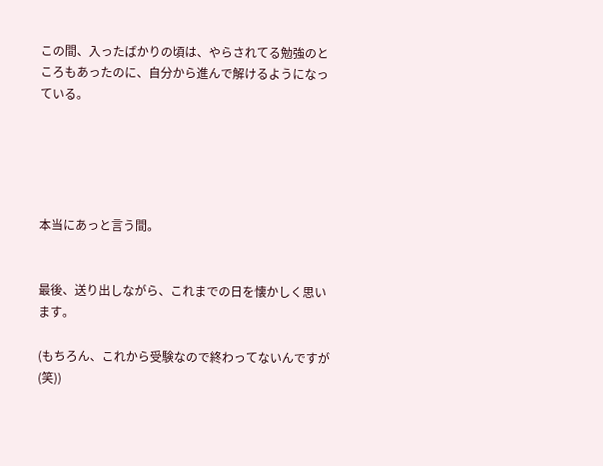この間、入ったばかりの頃は、やらされてる勉強のところもあったのに、自分から進んで解けるようになっている。





本当にあっと言う間。


最後、送り出しながら、これまでの日を懐かしく思います。

(もちろん、これから受験なので終わってないんですが(笑))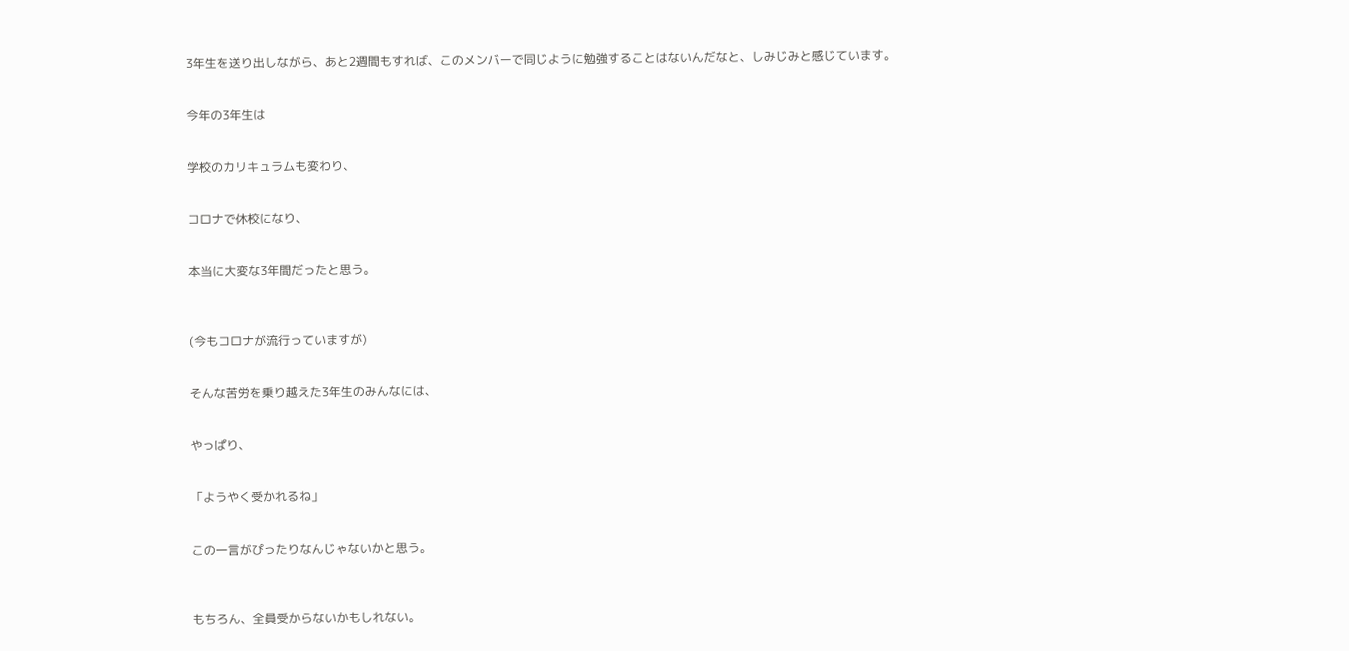3年生を送り出しながら、あと2週間もすれば、このメンバーで同じように勉強することはないんだなと、しみじみと感じています。


今年の3年生は


学校のカリキュラムも変わり、


コロナで休校になり、


本当に大変な3年間だったと思う。



(今もコロナが流行っていますが)


そんな苦労を乗り越えた3年生のみんなには、


やっぱり、


「ようやく受かれるね」


この一言がぴったりなんじゃないかと思う。



もちろん、全員受からないかもしれない。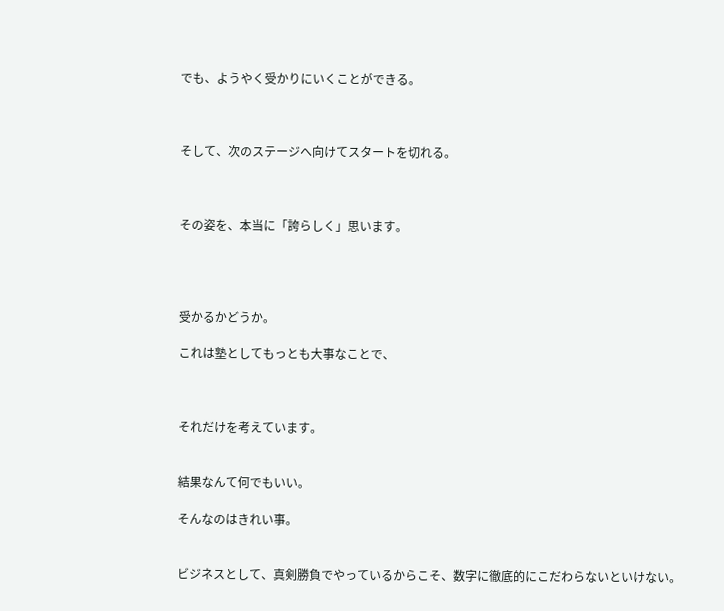でも、ようやく受かりにいくことができる。



そして、次のステージへ向けてスタートを切れる。



その姿を、本当に「誇らしく」思います。




受かるかどうか。

これは塾としてもっとも大事なことで、



それだけを考えています。


結果なんて何でもいい。

そんなのはきれい事。


ビジネスとして、真剣勝負でやっているからこそ、数字に徹底的にこだわらないといけない。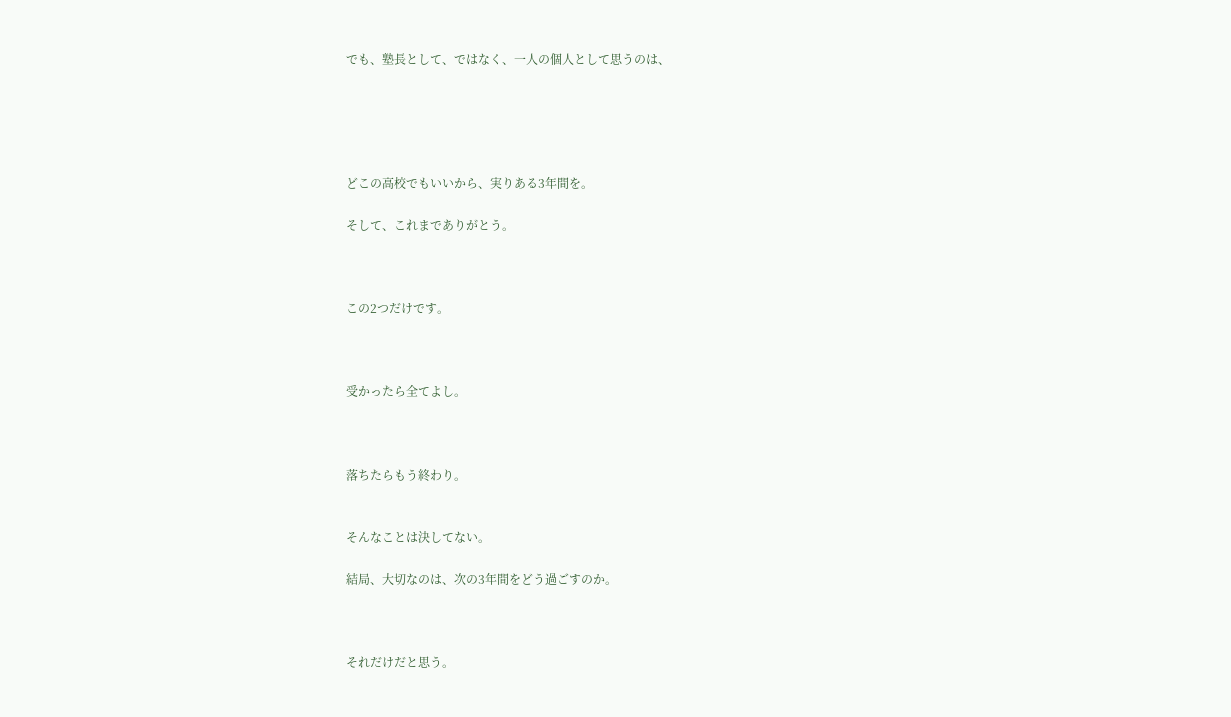でも、塾長として、ではなく、一人の個人として思うのは、





どこの高校でもいいから、実りある3年間を。

そして、これまでありがとう。



この2つだけです。



受かったら全てよし。



落ちたらもう終わり。


そんなことは決してない。

結局、大切なのは、次の3年間をどう過ごすのか。



それだけだと思う。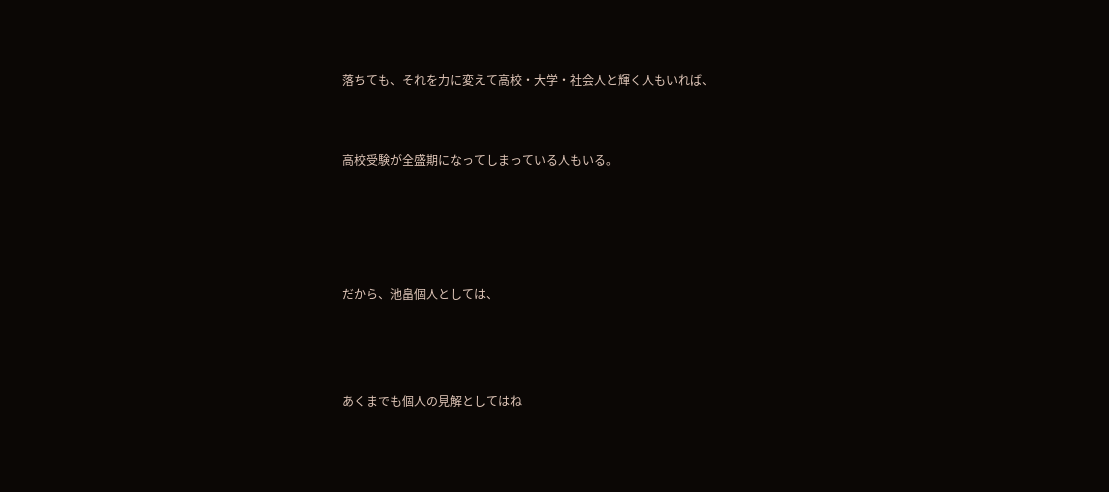落ちても、それを力に変えて高校・大学・社会人と輝く人もいれば、


高校受験が全盛期になってしまっている人もいる。




だから、池畠個人としては、



あくまでも個人の見解としてはね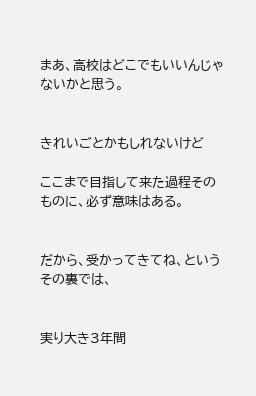まあ、高校はどこでもいいんじゃないかと思う。


きれいごとかもしれないけど

ここまで目指して来た過程そのものに、必ず意味はある。


だから、受かってきてね、というその裏では、


実り大き3年間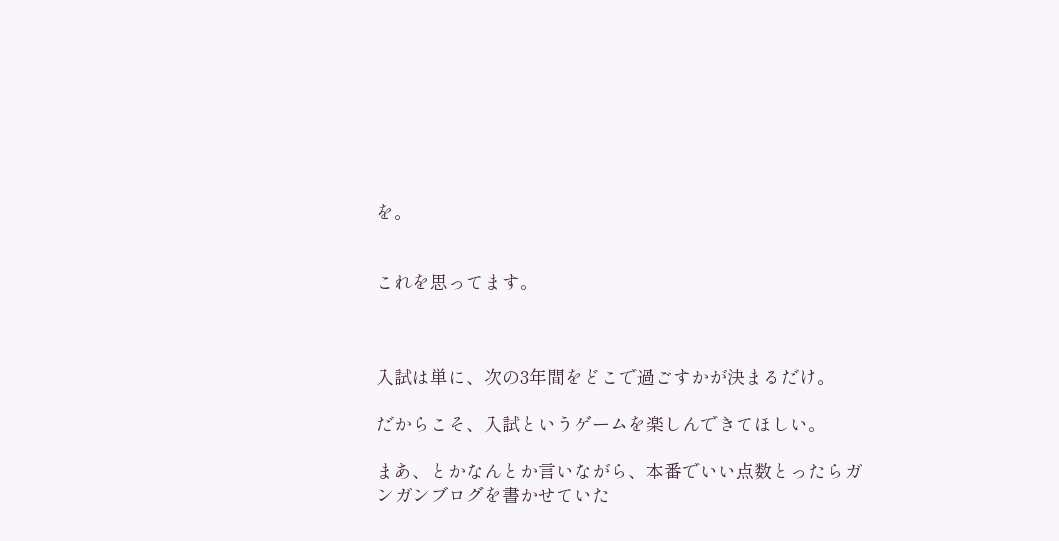を。


これを思ってます。



入試は単に、次の3年間をどこで過ごすかが決まるだけ。

だからこそ、入試というゲームを楽しんできてほしい。

まあ、とかなんとか言いながら、本番でいい点数とったらガンガンブログを書かせていた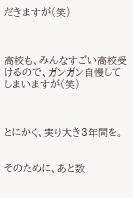だきますが(笑)



高校も、みんなすごい高校受けるので、ガンガン自慢してしまいますが(笑)



とにかく、実り大き3年間を。


そのために、あと数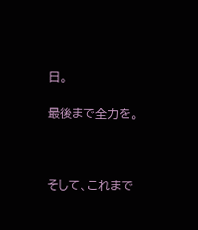日。

最後まで全力を。



そして、これまで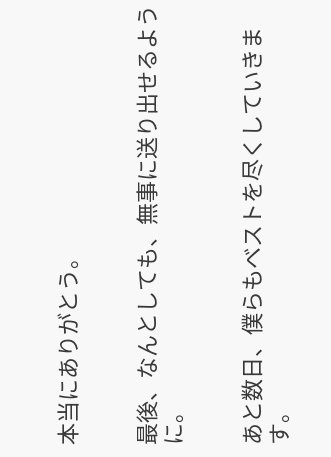本当にありがとう。


最後、なんとしても、無事に送り出せるように。


あと数日、僕らもベストを尽くしていきます。